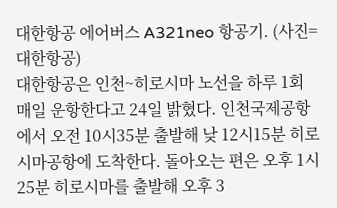대한항공 에어버스 A321neo 항공기. (사진=대한항공)
대한항공은 인천~히로시마 노선을 하루 1회 매일 운항한다고 24일 밝혔다. 인천국제공항에서 오전 10시35분 출발해 낮 12시15분 히로시마공항에 도착한다. 돌아오는 편은 오후 1시25분 히로시마를 출발해 오후 3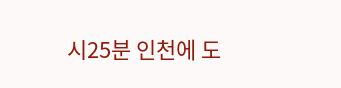시25분 인천에 도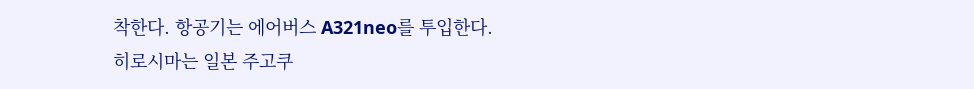착한다. 항공기는 에어버스 A321neo를 투입한다.
히로시마는 일본 주고쿠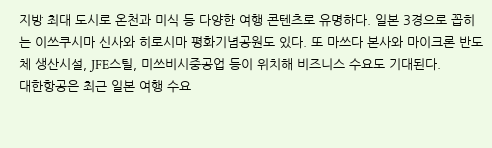지방 최대 도시로 온천과 미식 등 다양한 여행 콘텐츠로 유명하다. 일본 3경으로 꼽히는 이쓰쿠시마 신사와 히로시마 평화기념공원도 있다. 또 마쓰다 본사와 마이크론 반도체 생산시설, JFE스틸, 미쓰비시중공업 등이 위치해 비즈니스 수요도 기대된다.
대한항공은 최근 일본 여행 수요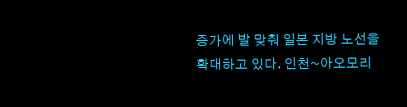증가에 발 맞춰 일본 지방 노선을 확대하고 있다. 인천~아오모리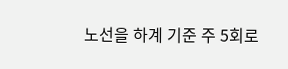노선을 하계 기준 주 5회로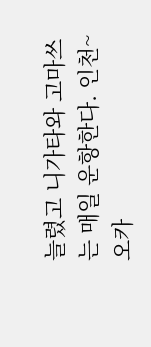늘렸고 니가타와 고마쓰는 매일 운항한다. 인천~오카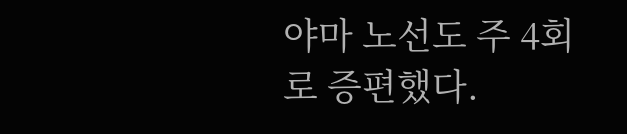야마 노선도 주 4회로 증편했다.